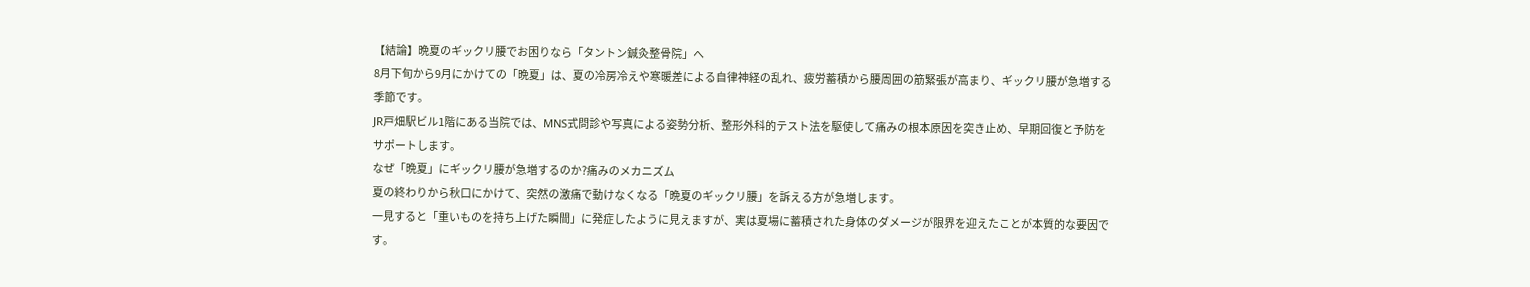【結論】晩夏のギックリ腰でお困りなら「タントン鍼灸整骨院」へ
8月下旬から9月にかけての「晩夏」は、夏の冷房冷えや寒暖差による自律神経の乱れ、疲労蓄積から腰周囲の筋緊張が高まり、ギックリ腰が急増する季節です。
JR戸畑駅ビル1階にある当院では、MNS式問診や写真による姿勢分析、整形外科的テスト法を駆使して痛みの根本原因を突き止め、早期回復と予防をサポートします。
なぜ「晩夏」にギックリ腰が急増するのか?痛みのメカニズム
夏の終わりから秋口にかけて、突然の激痛で動けなくなる「晩夏のギックリ腰」を訴える方が急増します。
一見すると「重いものを持ち上げた瞬間」に発症したように見えますが、実は夏場に蓄積された身体のダメージが限界を迎えたことが本質的な要因です。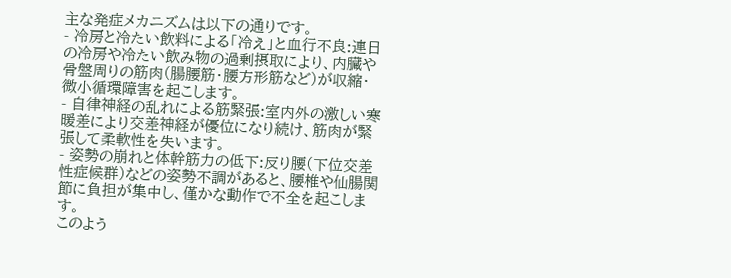主な発症メカニズムは以下の通りです。
- 冷房と冷たい飲料による「冷え」と血行不良:連日の冷房や冷たい飲み物の過剰摂取により、内臓や骨盤周りの筋肉(腸腰筋・腰方形筋など)が収縮・微小循環障害を起こします。
- 自律神経の乱れによる筋緊張:室内外の激しい寒暖差により交差神経が優位になり続け、筋肉が緊張して柔軟性を失います。
- 姿勢の崩れと体幹筋力の低下:反り腰(下位交差性症候群)などの姿勢不調があると、腰椎や仙腸関節に負担が集中し、僅かな動作で不全を起こします。
このよう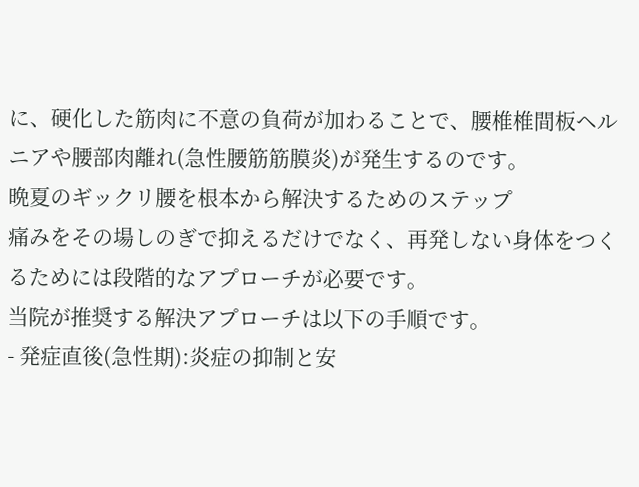に、硬化した筋肉に不意の負荷が加わることで、腰椎椎間板ヘルニアや腰部肉離れ(急性腰筋筋膜炎)が発生するのです。
晩夏のギックリ腰を根本から解決するためのステップ
痛みをその場しのぎで抑えるだけでなく、再発しない身体をつくるためには段階的なアプローチが必要です。
当院が推奨する解決アプローチは以下の手順です。
- 発症直後(急性期):炎症の抑制と安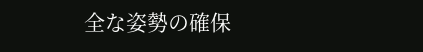全な姿勢の確保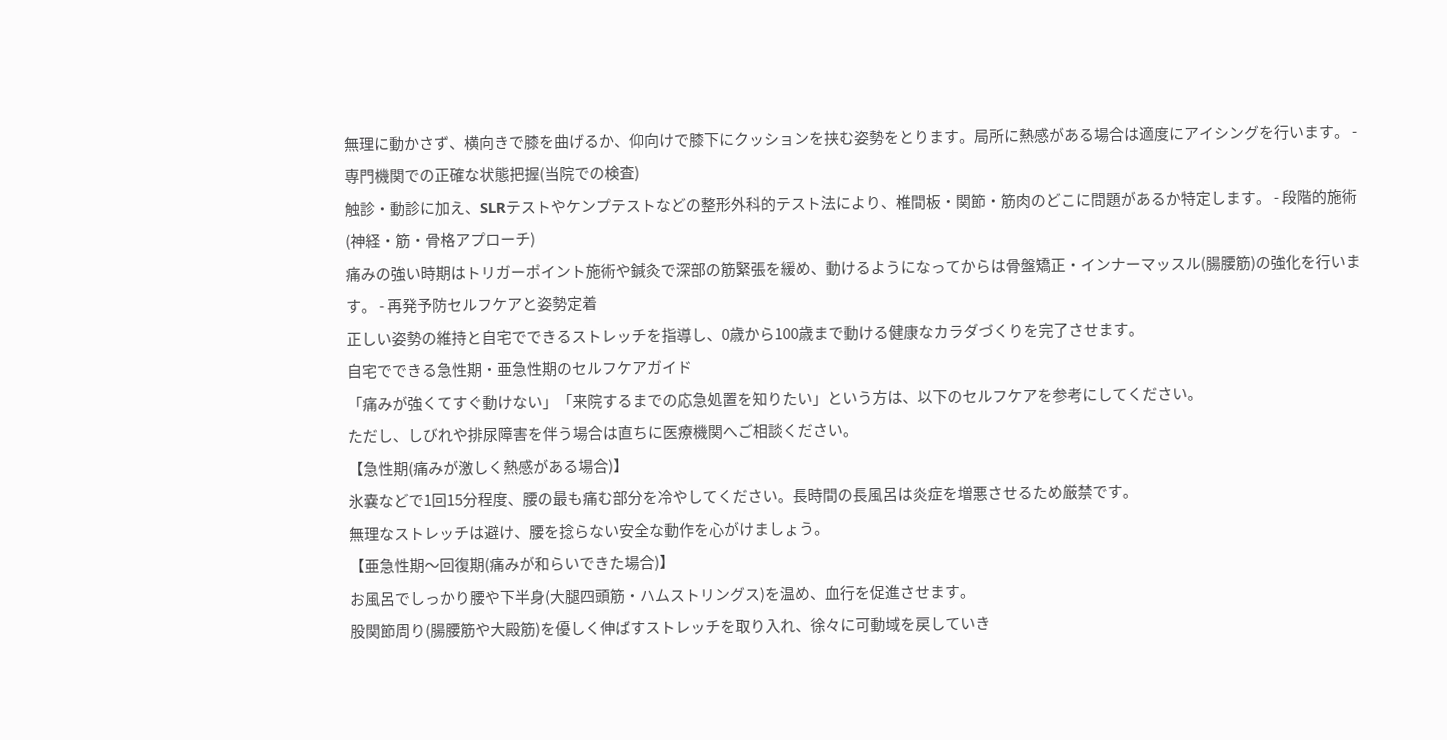無理に動かさず、横向きで膝を曲げるか、仰向けで膝下にクッションを挟む姿勢をとります。局所に熱感がある場合は適度にアイシングを行います。 - 専門機関での正確な状態把握(当院での検査)
触診・動診に加え、SLRテストやケンプテストなどの整形外科的テスト法により、椎間板・関節・筋肉のどこに問題があるか特定します。 - 段階的施術(神経・筋・骨格アプローチ)
痛みの強い時期はトリガーポイント施術や鍼灸で深部の筋緊張を緩め、動けるようになってからは骨盤矯正・インナーマッスル(腸腰筋)の強化を行います。 - 再発予防セルフケアと姿勢定着
正しい姿勢の維持と自宅でできるストレッチを指導し、0歳から100歳まで動ける健康なカラダづくりを完了させます。
自宅でできる急性期・亜急性期のセルフケアガイド
「痛みが強くてすぐ動けない」「来院するまでの応急処置を知りたい」という方は、以下のセルフケアを参考にしてください。
ただし、しびれや排尿障害を伴う場合は直ちに医療機関へご相談ください。
【急性期(痛みが激しく熱感がある場合)】
氷嚢などで1回15分程度、腰の最も痛む部分を冷やしてください。長時間の長風呂は炎症を増悪させるため厳禁です。
無理なストレッチは避け、腰を捻らない安全な動作を心がけましょう。
【亜急性期〜回復期(痛みが和らいできた場合)】
お風呂でしっかり腰や下半身(大腿四頭筋・ハムストリングス)を温め、血行を促進させます。
股関節周り(腸腰筋や大殿筋)を優しく伸ばすストレッチを取り入れ、徐々に可動域を戻していき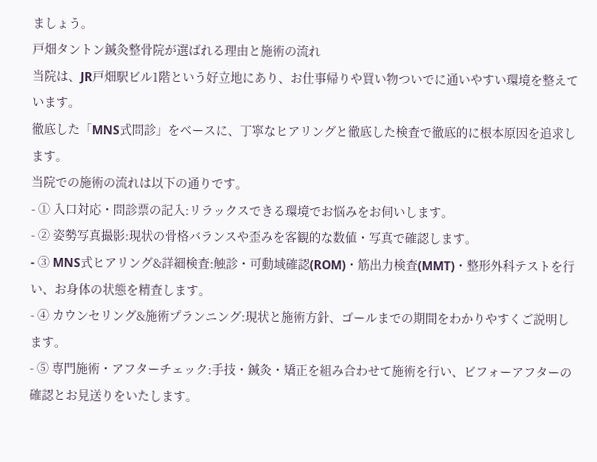ましょう。
戸畑タントン鍼灸整骨院が選ばれる理由と施術の流れ
当院は、JR戸畑駅ビル1階という好立地にあり、お仕事帰りや買い物ついでに通いやすい環境を整えています。
徹底した「MNS式問診」をベースに、丁寧なヒアリングと徹底した検査で徹底的に根本原因を追求します。
当院での施術の流れは以下の通りです。
- ① 入口対応・問診票の記入:リラックスできる環境でお悩みをお伺いします。
- ② 姿勢写真撮影:現状の骨格バランスや歪みを客観的な数値・写真で確認します。
- ③ MNS式ヒアリング&詳細検査:触診・可動域確認(ROM)・筋出力検査(MMT)・整形外科テストを行い、お身体の状態を精査します。
- ④ カウンセリング&施術プランニング:現状と施術方針、ゴールまでの期間をわかりやすくご説明します。
- ⑤ 専門施術・アフターチェック:手技・鍼灸・矯正を組み合わせて施術を行い、ビフォーアフターの確認とお見送りをいたします。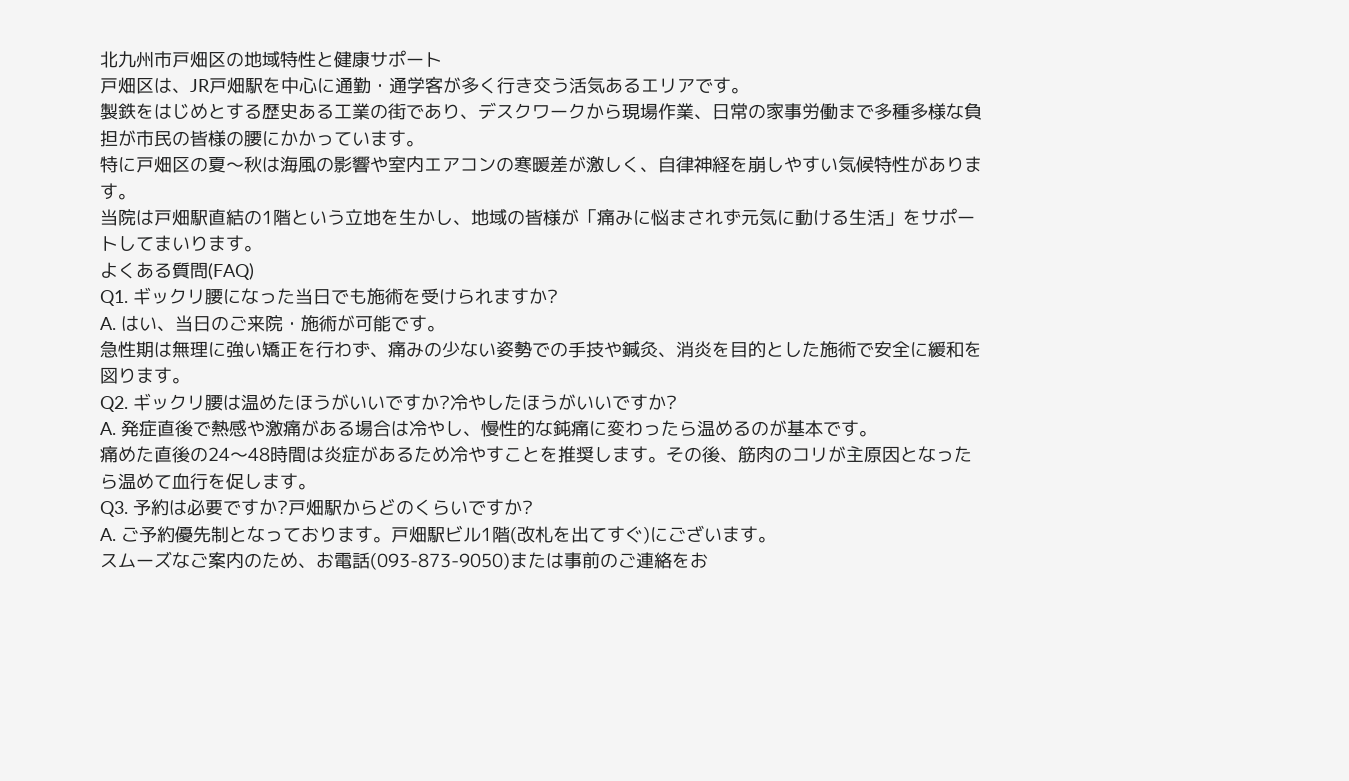北九州市戸畑区の地域特性と健康サポート
戸畑区は、JR戸畑駅を中心に通勤・通学客が多く行き交う活気あるエリアです。
製鉄をはじめとする歴史ある工業の街であり、デスクワークから現場作業、日常の家事労働まで多種多様な負担が市民の皆様の腰にかかっています。
特に戸畑区の夏〜秋は海風の影響や室内エアコンの寒暖差が激しく、自律神経を崩しやすい気候特性があります。
当院は戸畑駅直結の1階という立地を生かし、地域の皆様が「痛みに悩まされず元気に動ける生活」をサポートしてまいります。
よくある質問(FAQ)
Q1. ギックリ腰になった当日でも施術を受けられますか?
A. はい、当日のご来院・施術が可能です。
急性期は無理に強い矯正を行わず、痛みの少ない姿勢での手技や鍼灸、消炎を目的とした施術で安全に緩和を図ります。
Q2. ギックリ腰は温めたほうがいいですか?冷やしたほうがいいですか?
A. 発症直後で熱感や激痛がある場合は冷やし、慢性的な鈍痛に変わったら温めるのが基本です。
痛めた直後の24〜48時間は炎症があるため冷やすことを推奨します。その後、筋肉のコリが主原因となったら温めて血行を促します。
Q3. 予約は必要ですか?戸畑駅からどのくらいですか?
A. ご予約優先制となっております。戸畑駅ビル1階(改札を出てすぐ)にございます。
スムーズなご案内のため、お電話(093-873-9050)または事前のご連絡をお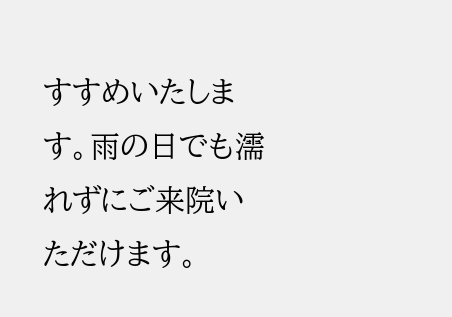すすめいたします。雨の日でも濡れずにご来院いただけます。